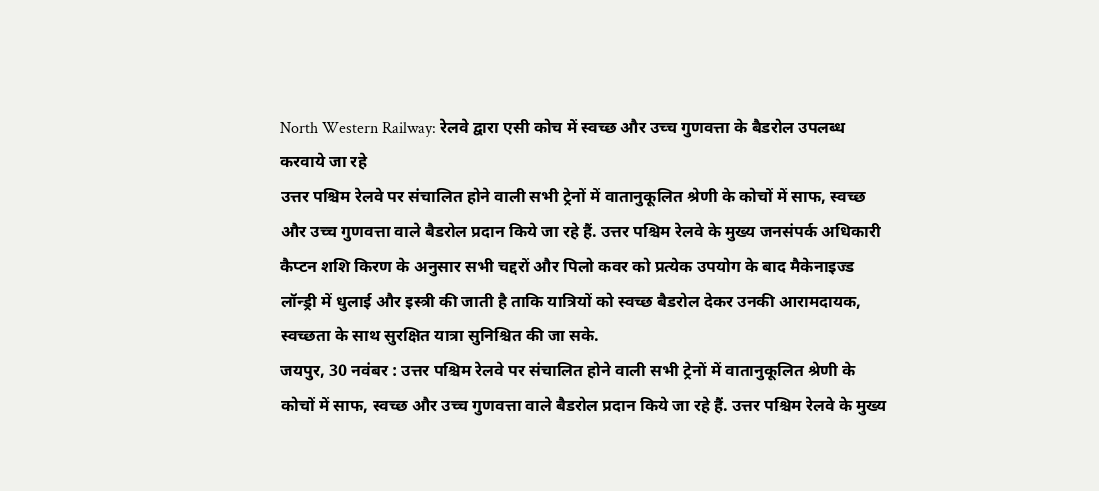North Western Railway: रेलवे द्वारा एसी कोच में स्वच्छ और उच्च गुणवत्ता के बैडरोल उपलब्ध करवाये जा रहे
उत्तर पश्चिम रेलवे पर संचालित होने वाली सभी ट्रेनों में वातानुकूलित श्रेणी के कोचों में साफ, स्वच्छ और उच्च गुणवत्ता वाले बैडरोल प्रदान किये जा रहे हैं. उत्तर पश्चिम रेलवे के मुख्य जनसंपर्क अधिकारी कैप्टन शशि किरण के अनुसार सभी चद्दरों और पिलो कवर को प्रत्येक उपयोग के बाद मैकेनाइज्ड लॉन्ड्री में धुलाई और इस्त्री की जाती है ताकि यात्रियों को स्वच्छ बैडरोल देकर उनकी आरामदायक, स्वच्छता के साथ सुरक्षित यात्रा सुनिश्चित की जा सके.
जयपुर, 30 नवंबर : उत्तर पश्चिम रेलवे पर संचालित होने वाली सभी ट्रेनों में वातानुकूलित श्रेणी के कोचों में साफ, स्वच्छ और उच्च गुणवत्ता वाले बैडरोल प्रदान किये जा रहे हैं. उत्तर पश्चिम रेलवे के मुख्य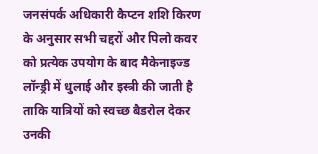जनसंपर्क अधिकारी कैप्टन शशि किरण के अनुसार सभी चद्दरों और पिलो कवर को प्रत्येक उपयोग के बाद मैकेनाइज्ड लॉन्ड्री में धुलाई और इस्त्री की जाती है ताकि यात्रियों को स्वच्छ बैडरोल देकर उनकी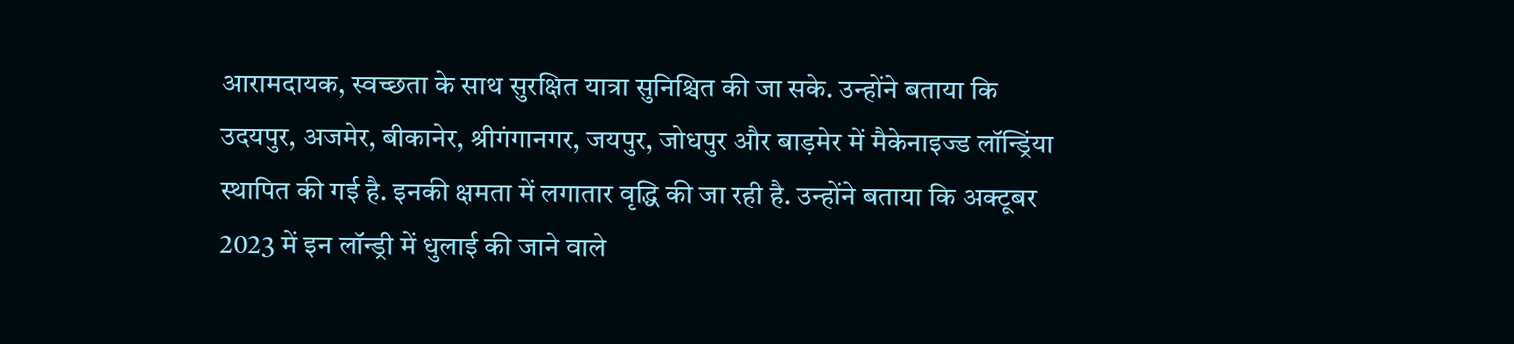आरामदायक, स्वच्छता के साथ सुरक्षित यात्रा सुनिश्चित की जा सके. उन्होंने बताया कि उदयपुर, अजमेर, बीकानेर, श्रीगंगानगर, जयपुर, जोधपुर और बाड़मेर में मैकेनाइज्ड लॉन्ड्रिंया स्थापित की गई है. इनकी क्षमता में लगातार वृद्धि की जा रही है. उन्होंने बताया कि अक्टूबर 2023 में इन लॉन्ड्री में धुलाई की जाने वाले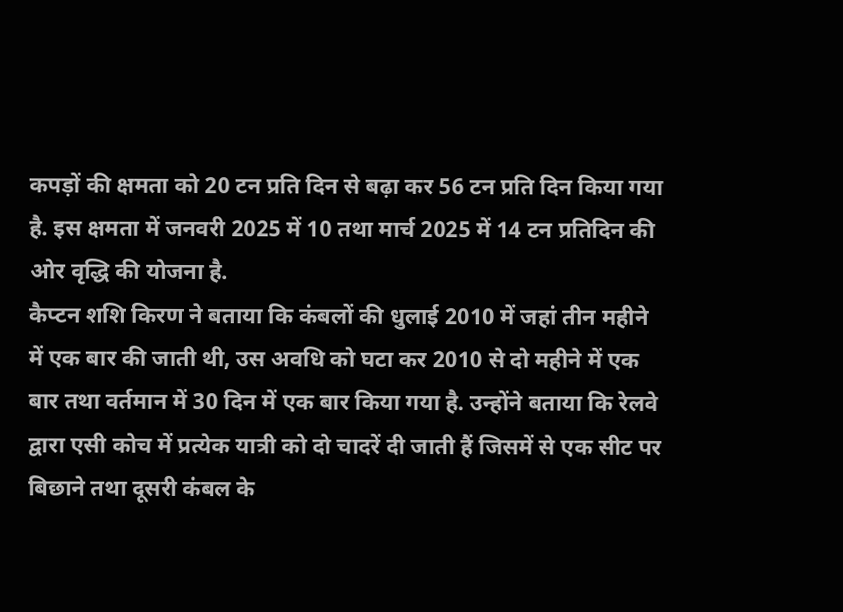कपड़ों की क्षमता को 20 टन प्रति दिन से बढ़ा कर 56 टन प्रति दिन किया गया है. इस क्षमता में जनवरी 2025 में 10 तथा मार्च 2025 में 14 टन प्रतिदिन की ओर वृद्धि की योजना है.
कैप्टन शशि किरण ने बताया कि कंबलों की धुलाई 2010 में जहां तीन महीने में एक बार की जाती थी, उस अवधि को घटा कर 2010 से दो महीने में एक बार तथा वर्तमान में 30 दिन में एक बार किया गया है. उन्होंने बताया कि रेलवे द्वारा एसी कोच में प्रत्येक यात्री को दो चादरें दी जाती हैं जिसमें से एक सीट पर बिछाने तथा दूसरी कंबल के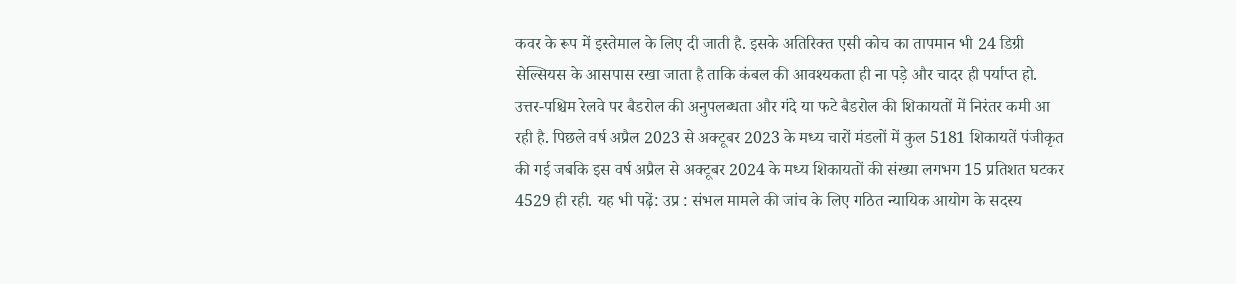कवर के रूप में इस्तेमाल के लिए दी जाती है. इसके अतिरिक्त एसी कोच का तापमान भी 24 डिग्री सेल्सियस के आसपास रखा जाता है ताकि कंबल की आवश्यकता ही ना पड़े और चादर ही पर्याप्त हो. उत्तर-पश्चिम रेलवे पर बैडरोल की अनुपलब्धता और गंदे या फटे बैडरोल की शिकायतों में निरंतर कमी आ रही है. पिछले वर्ष अप्रैल 2023 से अक्टूबर 2023 के मध्य चारों मंडलों में कुल 5181 शिकायतें पंजीकृत की गई जबकि इस वर्ष अप्रैल से अक्टूबर 2024 के मध्य शिकायतों की संख्या लगभग 15 प्रतिशत घटकर 4529 ही रही. यह भी पढ़ें: उप्र : संभल मामले की जांच के लिए गठित न्यायिक आयोग के सदस्य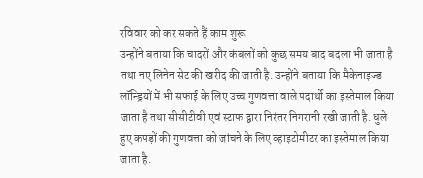रविवार को कर सकते हैं काम शुरू
उन्होंने बताया कि चादरों और कंबलों को कुछ समय बाद बदला भी जाता है तथा नए लिनेन सेट की खरीद की जाती है. उन्होंने बताया कि मैकेनाइज्ड लॉन्ड्रियों में भी सफाई के लिए उच्च गुणवत्ता वाले पदार्थो का इस्तेमाल किया जाता है तथा सीसीटीवी एवं स्टाफ द्वारा निरंतर निगरानी रखी जाती है. धुले हुए कपड़ों की गुणवत्ता को जांचने के लिए व्हाइटोमीटर का इस्तेमाल किया जाता है.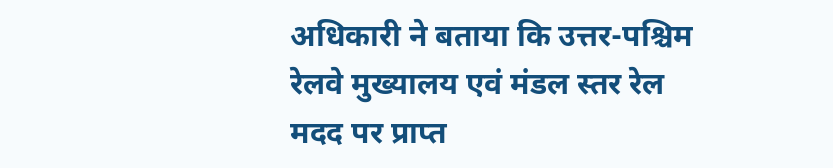अधिकारी ने बताया कि उत्तर-पश्चिम रेलवे मुख्यालय एवं मंडल स्तर रेल मदद पर प्राप्त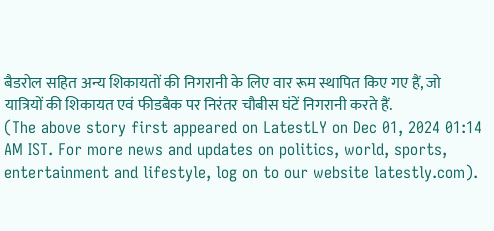बैडरोल सहित अन्य शिकायतों की निगरानी के लिए वार रूम स्थापित किए गए हैं, जो यात्रियों की शिकायत एवं फीडबैक पर निरंतर चौबीस घंटें निगरानी करते हैं.
(The above story first appeared on LatestLY on Dec 01, 2024 01:14 AM IST. For more news and updates on politics, world, sports, entertainment and lifestyle, log on to our website latestly.com).